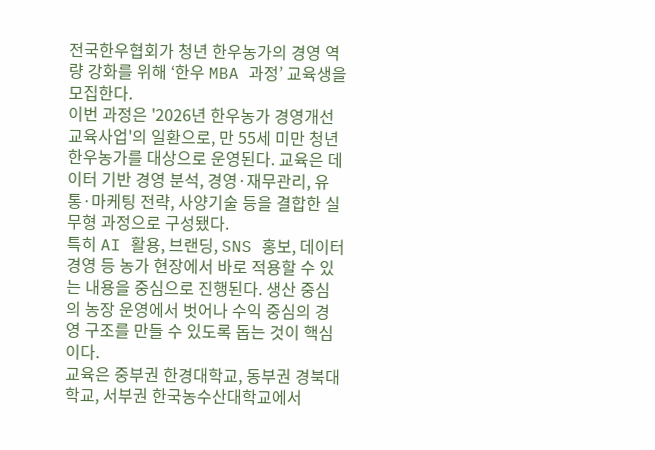전국한우협회가 청년 한우농가의 경영 역량 강화를 위해 ‘한우 MBA 과정’ 교육생을 모집한다.
이번 과정은 '2026년 한우농가 경영개선교육사업'의 일환으로, 만 55세 미만 청년 한우농가를 대상으로 운영된다. 교육은 데이터 기반 경영 분석, 경영·재무관리, 유통·마케팅 전략, 사양기술 등을 결합한 실무형 과정으로 구성됐다.
특히 AI 활용, 브랜딩, SNS 홍보, 데이터경영 등 농가 현장에서 바로 적용할 수 있는 내용을 중심으로 진행된다. 생산 중심의 농장 운영에서 벗어나 수익 중심의 경영 구조를 만들 수 있도록 돕는 것이 핵심이다.
교육은 중부권 한경대학교, 동부권 경북대학교, 서부권 한국농수산대학교에서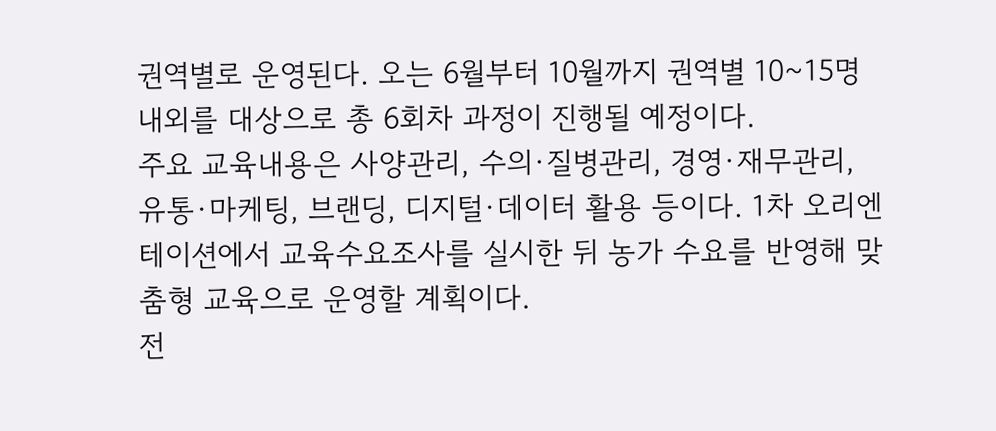권역별로 운영된다. 오는 6월부터 10월까지 권역별 10~15명 내외를 대상으로 총 6회차 과정이 진행될 예정이다.
주요 교육내용은 사양관리, 수의·질병관리, 경영·재무관리, 유통·마케팅, 브랜딩, 디지털·데이터 활용 등이다. 1차 오리엔테이션에서 교육수요조사를 실시한 뒤 농가 수요를 반영해 맞춤형 교육으로 운영할 계획이다.
전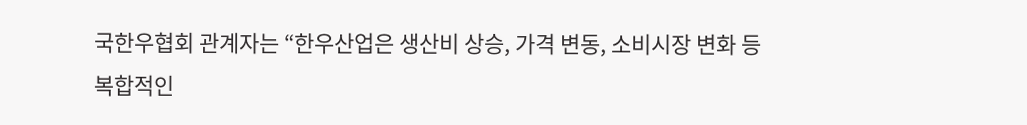국한우협회 관계자는 “한우산업은 생산비 상승, 가격 변동, 소비시장 변화 등 복합적인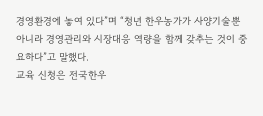경영환경에 놓여 있다”며 “청년 한우농가가 사양기술뿐 아니라 경영관리와 시장대응 역량을 함께 갖추는 것이 중요하다”고 말했다.
교육 신청은 전국한우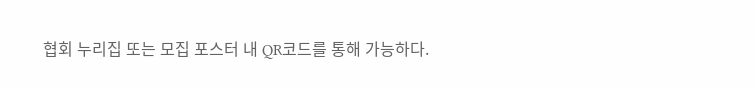협회 누리집 또는 모집 포스터 내 QR코드를 통해 가능하다.